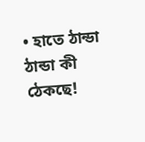• হাতে ঠান্ডা ঠান্ডা কী ঠেকছে!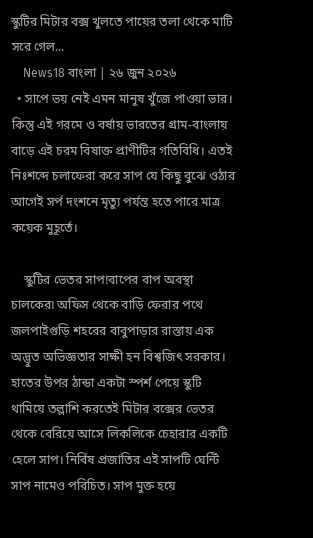স্কুটির মিটার বক্স খুলতে পায়ের তলা থেকে মাটি সরে গেল...
    News18 বাংলা | ২৬ জুন ২০২৬
  • সাপে ভয় নেই এমন মানুষ খুঁজে পাওয়া ভার। কিন্তু এই গরমে ও বর্ষায় ভারতের গ্রাম-বাংলায় বাড়ে এই চরম বিষাক্ত প্রাণীটির গতিবিধি। এতই নিঃশব্দে চলাফেরা করে সাপ যে কিছু বুঝে ওঠার আগেই সর্প দংশনে মৃত্যু পর্যন্ত হতে পারে মাত্র কয়েক মুহূর্তে।

    স্কুটির ভেতর সাপ!বাপের বাপ অবস্থা চালকের৷ অফিস থেকে বাড়ি ফেরার পথে জলপাইগুড়ি শহরের বাবুপাড়ার রাস্তায় এক অদ্ভুত অভিজ্ঞতার সাক্ষী হন বিশ্বজিৎ সরকার। হাতের উপর ঠান্ডা একটা স্পর্শ পেয়ে স্কুটি থামিয়ে তল্লাশি করতেই মিটার বক্সের ভেতর থেকে বেরিয়ে আসে লিকলিকে চেহারার একটি হেলে সাপ। নির্বিষ প্রজাতির এই সাপটি ঘেন্টি সাপ নামেও পরিচিত। সাপ মুক্ত হয়ে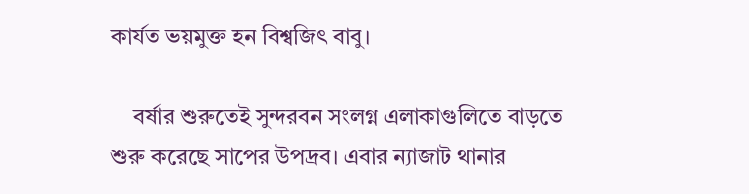কার্যত ভয়মুক্ত হন বিশ্বজিৎ বাবু।

    বর্ষার শুরুতেই সুন্দরবন সংলগ্ন এলাকাগুলিতে বাড়তে শুরু করেছে সাপের উপদ্রব। এবার ন্যাজাট থানার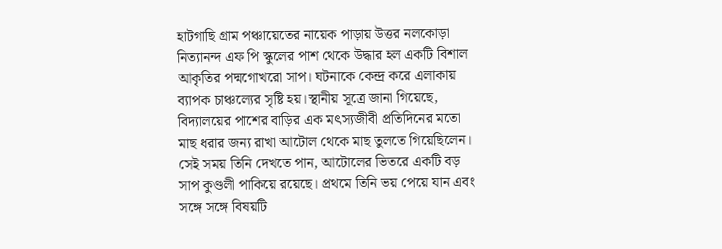হাটগাছি গ্রাম পঞ্চায়েতের নায়েক পাড়ায় উত্তর নলকোড়া নিত্যানন্দ এফ পি স্কুলের পাশ থেকে উদ্ধার হল একটি বিশাল আকৃতির পদ্মগোখরো সাপ। ঘটনাকে কেন্দ্র করে এলাকায় ব্যাপক চাঞ্চল্যের সৃষ্টি হয়।স্থানীয় সূত্রে জানা গিয়েছে, বিদ্যালয়ের পাশের বাড়ির এক মৎস্যজীবী প্রতিদিনের মতো মাছ ধরার জন্য রাখা আটোল থেকে মাছ তুলতে গিয়েছিলেন। সেই সময় তিনি দেখতে পান, আটোলের ভিতরে একটি বড় সাপ কুণ্ডলী পাকিয়ে রয়েছে। প্রথমে তিনি ভয় পেয়ে যান এবং সঙ্গে সঙ্গে বিষয়টি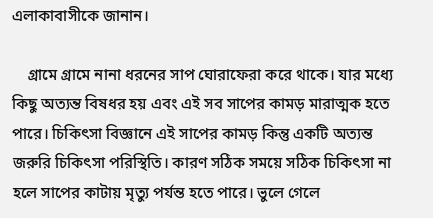এলাকাবাসীকে জানান।

    গ্রামে গ্রামে নানা ধরনের সাপ ঘোরাফেরা করে থাকে। যার মধ্যে কিছু অত্যন্ত বিষধর হয় এবং এই সব সাপের কামড় মারাত্মক হতে পারে। চিকিৎসা বিজ্ঞানে এই সাপের কামড় কিন্তু একটি অত্যন্ত জরুরি চিকিৎসা পরিস্থিতি। কারণ সঠিক সময়ে সঠিক চিকিৎসা না হলে সাপের কাটায় মৃত্যু পর্যন্ত হতে পারে। ভুলে গেলে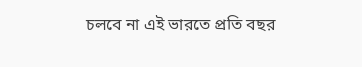চলবে না এই ভারতে প্রতি বছর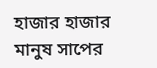হাজার হাজার মানুষ সাপের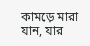কামড়ে মারা যান, যার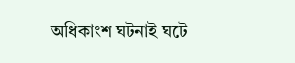অধিকাংশ ঘটনাই ঘটে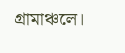গ্রামাঞ্চলে।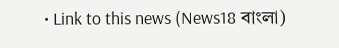• Link to this news (News18 বাংলা)